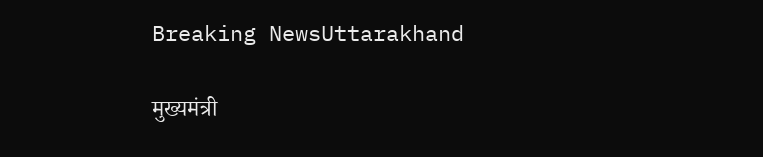Breaking NewsUttarakhand

मुख्यमंत्री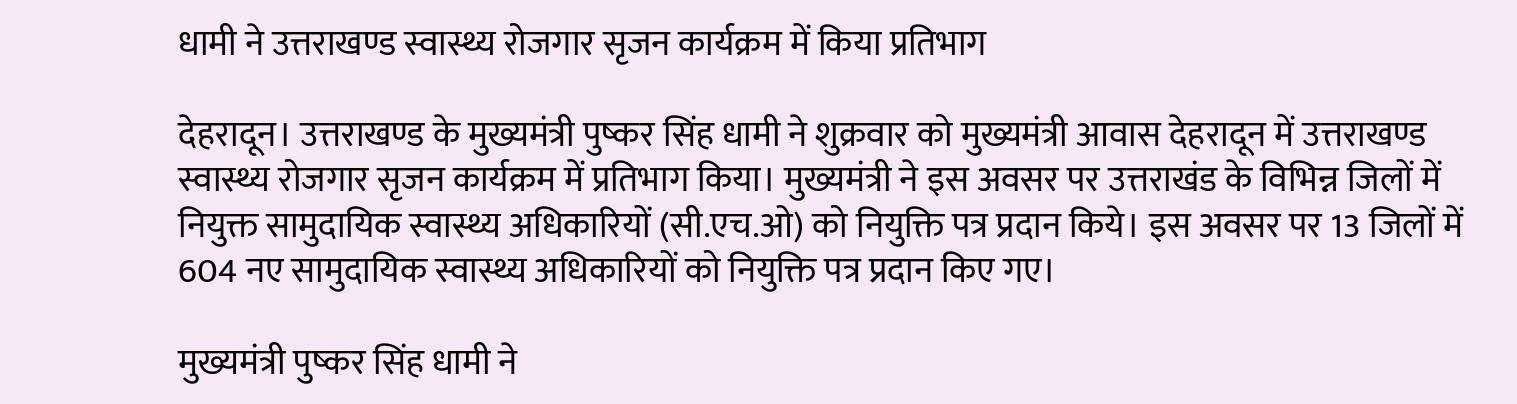धामी ने उत्तराखण्ड स्वास्थ्य रोजगार सृजन कार्यक्रम में किया प्रतिभाग

देहरादून। उत्तराखण्ड के मुख्यमंत्री पुष्कर सिंह धामी ने शुक्रवार को मुख्यमंत्री आवास देहरादून में उत्तराखण्ड स्वास्थ्य रोजगार सृजन कार्यक्रम में प्रतिभाग किया। मुख्यमंत्री ने इस अवसर पर उत्तराखंड के विभिन्न जिलों में नियुक्त सामुदायिक स्वास्थ्य अधिकारियों (सी.एच.ओ) को नियुक्ति पत्र प्रदान किये। इस अवसर पर 13 जिलों में 604 नए सामुदायिक स्वास्थ्य अधिकारियों को नियुक्ति पत्र प्रदान किए गए।

मुख्यमंत्री पुष्कर सिंह धामी ने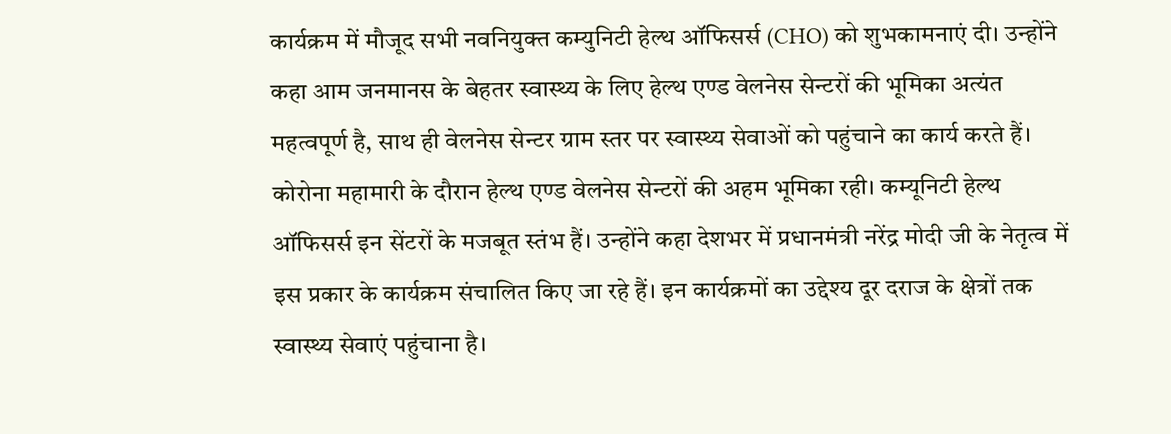कार्यक्रम में मौजूद सभी नवनियुक्त कम्युनिटी हेल्थ ऑफिसर्स (CHO) को शुभकामनाएं दी। उन्होंने कहा आम जनमानस के बेहतर स्वास्थ्य के लिए हेल्थ एण्ड वेलनेस सेन्टरों की भूमिका अत्यंत महत्वपूर्ण है, साथ ही वेलनेस सेन्टर ग्राम स्तर पर स्वास्थ्य सेवाओं को पहुंचाने का कार्य करते हैं। कोरोना महामारी के दौरान हेल्थ एण्ड वेलनेस सेन्टरों की अहम भूमिका रही। कम्यूनिटी हेल्थ ऑफिसर्स इन सेंटरों के मजबूत स्तंभ हैं। उन्होंने कहा देशभर में प्रधानमंत्री नरेंद्र मोदी जी के नेतृत्व में इस प्रकार के कार्यक्रम संचालित किए जा रहे हैं। इन कार्यक्रमों का उद्देश्य दूर दराज के क्षेत्रों तक स्वास्थ्य सेवाएं पहुंचाना है।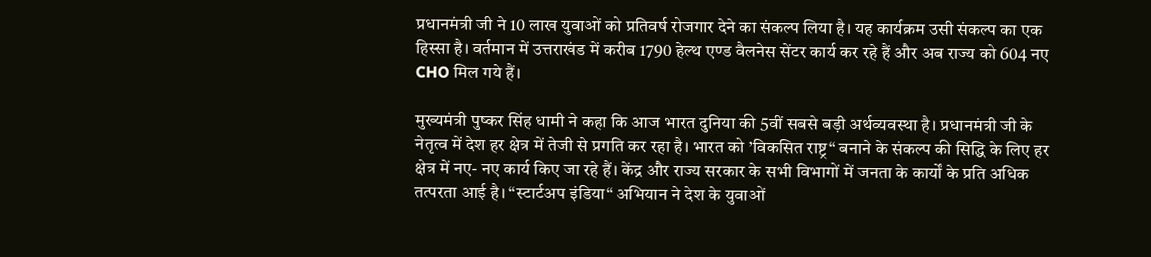प्रधानमंत्री जी ने 10 लाख युवाओं को प्रतिवर्ष रोजगार देने का संकल्प लिया है। यह कार्यक्रम उसी संकल्प का एक हिस्सा है। वर्तमान में उत्तराखंड में करीब 1790 हेल्थ एण्ड वैलनेस सेंटर कार्य कर रहे हैं और अब राज्य को 604 नए CHO मिल गये हैं।

मुख्यमंत्री पुष्कर सिंह धामी ने कहा कि आज भारत दुनिया की 5वीं सबसे बड़ी अर्थव्यवस्था है। प्रधानमंत्री जी के नेतृत्व में देश हर क्षेत्र में तेजी से प्रगति कर रहा है। भारत को ’विकसित राष्ट्र“ बनाने के संकल्प की सिद्धि के लिए हर क्षेत्र में नए- नए कार्य किए जा रहे हैं। केंद्र और राज्य सरकार के सभी विभागों में जनता के कार्यों के प्रति अधिक तत्परता आई है। “स्टार्टअप इंडिया“ अभियान ने देश के युवाओं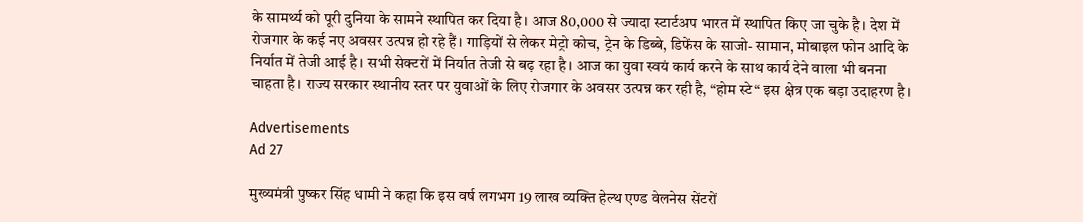के सामर्थ्य को पूरी दुनिया के सामने स्थापित कर दिया है। आज 80,000 से ज्यादा स्टार्टअप भारत में स्थापित किए जा चुके है। देश में रोजगार के कई नए अवसर उत्पन्न हो रहे हैं। गाड़ियों से लेकर मेट्रो कोच, ट्रेन के डिब्बे, डिफेंस के साजो- सामान, मोबाइल फोन आदि के निर्यात में तेजी आई है। सभी सेक्टरों में निर्यात तेजी से बढ़ रहा है। आज का युवा स्वयं कार्य करने के साथ कार्य देने वाला भी बनना चाहता है। राज्य सरकार स्थानीय स्तर पर युवाओं के लिए रोजगार के अवसर उत्पन्न कर रही है, “होम स्टे“ इस क्षेत्र एक बड़ा उदाहरण है।

Advertisements
Ad 27

मुख्यमंत्री पुष्कर सिंह धामी ने कहा कि इस वर्ष लगभग 19 लाख व्यक्ति हेल्थ एण्ड वेलनेस सेंटरों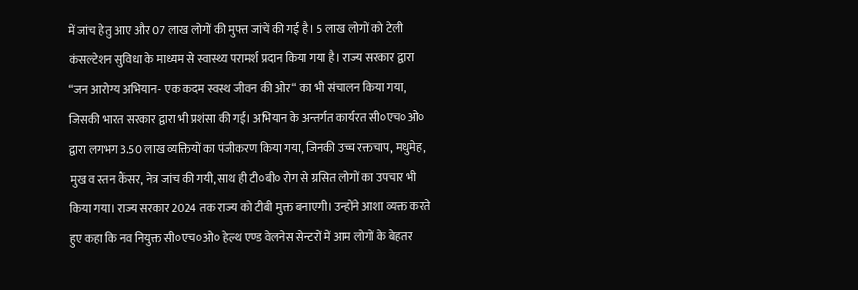में जांच हेतु आए और 07 लाख लोगों की मुफ्त जांचें की गई है। 5 लाख लोगों को टेली कंसल्टेशन सुविधा के माध्यम से स्वास्थ्य परामर्श प्रदान किया गया है। राज्य सरकार द्वारा “जन आरोग्य अभियान- एक कदम स्वस्थ जीवन की ओर“ का भी संचालन किया गया, जिसकी भारत सरकार द्वारा भी प्रशंसा की गई। अभियान के अन्तर्गत कार्यरत सी०एच०ओ० द्वारा लगभग 3.50 लाख व्यक्तियों का पंजीकरण किया गया, जिनकी उच्च रक्तचाप, मधुमेह, मुख व स्तन कैंसर, नेत्र जांच की गयी, साथ ही टी०बी० रोग से ग्रसित लोगों का उपचार भी किया गया। राज्य सरकार 2024 तक राज्य को टीबी मुक्त बनाएगी। उन्होंने आशा व्यक्त करते हुए कहा कि नव नियुक्त सी०एच०ओ० हेल्थ एण्ड वेलनेस सेन्टरों में आम लोगों के बेहतर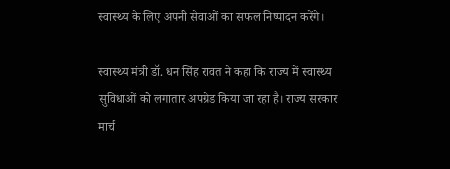स्वास्थ्य के लिए अपनी सेवाओं का सफल निष्पादन करेंगे।

स्वास्थ्य मंत्री डॉ. धन सिंह रावत ने कहा कि राज्य में स्वास्थ्य सुविधाओं को लगातार अपग्रेड किया जा रहा है। राज्य सरकार मार्च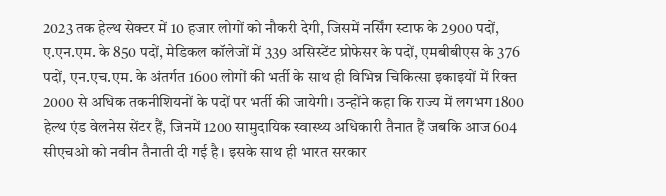2023 तक हेल्थ सेक्टर में 10 हजार लोगों को नौकरी देगी, जिसमें नर्सिंग स्टाफ के 2900 पदों, ए.एन.एम. के 850 पदों, मेडिकल कॉलेजों में 339 असिस्टेंट प्रोफेसर के पदों, एमबीबीएस के 376 पदों, एन.एच.एम. के अंतर्गत 1600 लोगों की भर्ती के साथ ही विभिन्न चिकित्सा इकाइयों में रिक्त 2000 से अधिक तकनीशियनों के पदों पर भर्ती की जायेगी। उन्होंने कहा कि राज्य में लगभग 1800 हेल्थ एंड वेलनेस सेंटर हैं, जिनमें 1200 सामुदायिक स्वास्थ्य अधिकारी तैनात हैं जबकि आज 604 सीएचओ को नवीन तैनाती दी गई है। इसके साथ ही भारत सरकार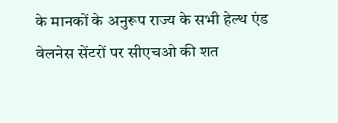के मानकों के अनुरूप राज्य के सभी हेल्थ एंड वेलनेस सेंटरों पर सीएचओ की शत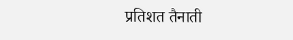प्रतिशत तैनाती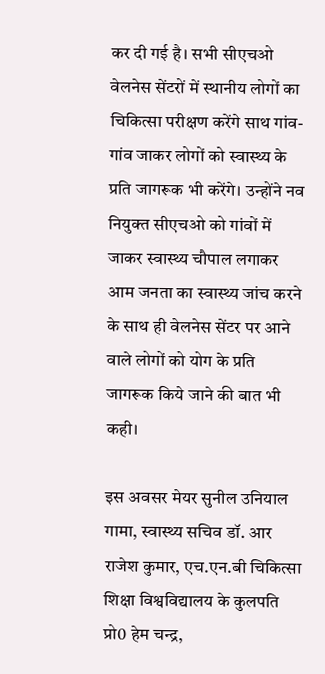कर दी गई है। सभी सीएचओ वेलनेस सेंटरों में स्थानीय लोगों का चिकित्सा परीक्षण करेंगे साथ गांव-गांव जाकर लोगों को स्वास्थ्य के प्रति जागरूक भी करेंगे। उन्होंने नव नियुक्त सीएचओ को गांवों में जाकर स्वास्थ्य चौपाल लगाकर आम जनता का स्वास्थ्य जांच करने के साथ ही वेलनेस सेंटर पर आने वाले लोगों को योग के प्रति जागरूक किये जाने की बात भी कही।

इस अवसर मेयर सुनील उनियाल गामा, स्वास्थ्य सचिव डॉ. आर राजेश कुमार, एच.एन.बी चिकित्सा शिक्षा विश्वविद्यालय के कुलपति प्रो0 हेम चन्द्र,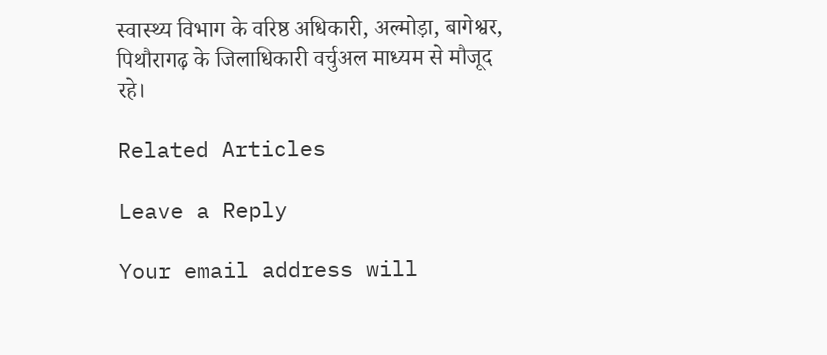स्वास्थ्य विभाग के वरिष्ठ अधिकारी, अल्मोड़ा, बागेश्वर, पिथौरागढ़ के जिलाधिकारी वर्चुअल माध्यम से मौजूद रहे।

Related Articles

Leave a Reply

Your email address will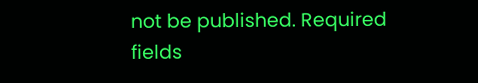not be published. Required fields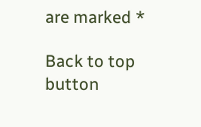are marked *

Back to top button